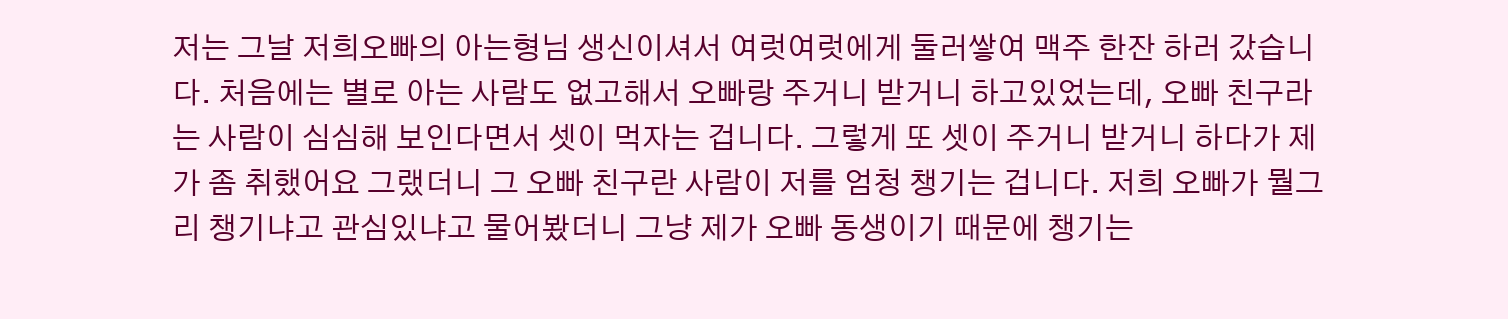저는 그날 저희오빠의 아는형님 생신이셔서 여럿여럿에게 둘러쌓여 맥주 한잔 하러 갔습니다. 처음에는 별로 아는 사람도 없고해서 오빠랑 주거니 받거니 하고있었는데, 오빠 친구라는 사람이 심심해 보인다면서 셋이 먹자는 겁니다. 그렇게 또 셋이 주거니 받거니 하다가 제가 좀 취했어요 그랬더니 그 오빠 친구란 사람이 저를 엄청 챙기는 겁니다. 저희 오빠가 뭘그리 챙기냐고 관심있냐고 물어봤더니 그냥 제가 오빠 동생이기 때문에 챙기는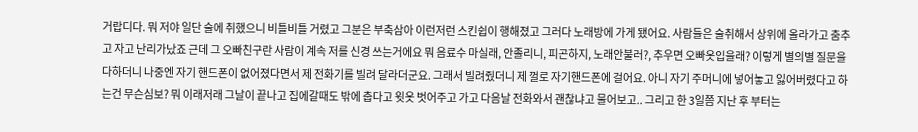거랍디다. 뭐 저야 일단 술에 취했으니 비틀비틀 거렸고 그분은 부축삼아 이런저런 스킨쉽이 행해졌고 그러다 노래방에 가게 됐어요. 사람들은 술취해서 상위에 올라가고 춤추고 자고 난리가났죠 근데 그 오빠친구란 사람이 계속 저를 신경 쓰는거에요 뭐 음료수 마실래, 안졸리니, 피곤하지, 노래안불러?, 추우면 오빠옷입을래? 이렇게 별의별 질문을 다하더니 나중엔 자기 핸드폰이 없어졌다면서 제 전화기를 빌려 달라더군요. 그래서 빌려줬더니 제 껄로 자기핸드폰에 걸어요. 아니 자기 주머니에 넣어놓고 잃어버렸다고 하는건 무슨심보? 뭐 이래저래 그날이 끝나고 집에갈때도 밖에 춥다고 윗옷 벗어주고 가고 다음날 전화와서 괜찮냐고 물어보고.. 그리고 한 3일쯤 지난 후 부터는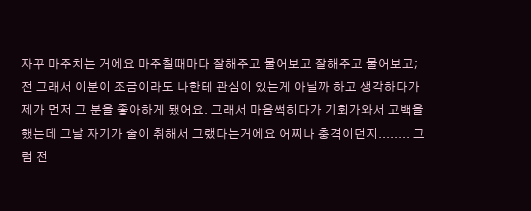자꾸 마주치는 거에요 마주칠때마다 잘해주고 물어보고 잘해주고 물어보고; 전 그래서 이분이 조금이라도 나한테 관심이 있는게 아닐까 하고 생각하다가 제가 먼저 그 분을 좋아하게 됐어요. 그래서 마음썩히다가 기회가와서 고백을 했는데 그날 자기가 술이 취해서 그랬다는거에요 어찌나 충격이던지........ 그럼 전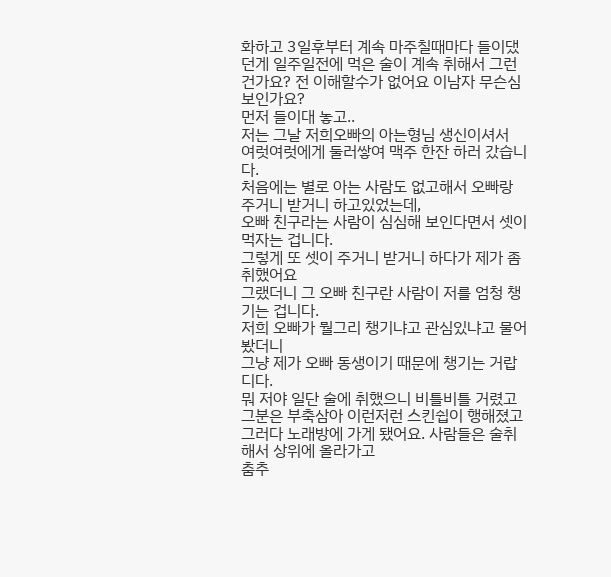화하고 3일후부터 계속 마주칠때마다 들이댔던게 일주일전에 먹은 술이 계속 취해서 그런건가요? 전 이해할수가 없어요 이남자 무슨심보인가요?
먼저 들이대 놓고..
저는 그날 저희오빠의 아는형님 생신이셔서
여럿여럿에게 둘러쌓여 맥주 한잔 하러 갔습니다.
처음에는 별로 아는 사람도 없고해서 오빠랑 주거니 받거니 하고있었는데,
오빠 친구라는 사람이 심심해 보인다면서 셋이 먹자는 겁니다.
그렇게 또 셋이 주거니 받거니 하다가 제가 좀 취했어요
그랬더니 그 오빠 친구란 사람이 저를 엄청 챙기는 겁니다.
저희 오빠가 뭘그리 챙기냐고 관심있냐고 물어봤더니
그냥 제가 오빠 동생이기 때문에 챙기는 거랍디다.
뭐 저야 일단 술에 취했으니 비틀비틀 거렸고
그분은 부축삼아 이런저런 스킨쉽이 행해졌고
그러다 노래방에 가게 됐어요. 사람들은 술취해서 상위에 올라가고
춤추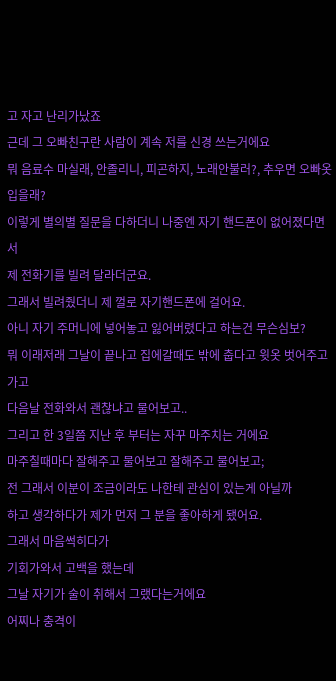고 자고 난리가났죠
근데 그 오빠친구란 사람이 계속 저를 신경 쓰는거에요
뭐 음료수 마실래, 안졸리니, 피곤하지, 노래안불러?, 추우면 오빠옷입을래?
이렇게 별의별 질문을 다하더니 나중엔 자기 핸드폰이 없어졌다면서
제 전화기를 빌려 달라더군요.
그래서 빌려줬더니 제 껄로 자기핸드폰에 걸어요.
아니 자기 주머니에 넣어놓고 잃어버렸다고 하는건 무슨심보?
뭐 이래저래 그날이 끝나고 집에갈때도 밖에 춥다고 윗옷 벗어주고 가고
다음날 전화와서 괜찮냐고 물어보고..
그리고 한 3일쯤 지난 후 부터는 자꾸 마주치는 거에요
마주칠때마다 잘해주고 물어보고 잘해주고 물어보고;
전 그래서 이분이 조금이라도 나한테 관심이 있는게 아닐까
하고 생각하다가 제가 먼저 그 분을 좋아하게 됐어요.
그래서 마음썩히다가
기회가와서 고백을 했는데
그날 자기가 술이 취해서 그랬다는거에요
어찌나 충격이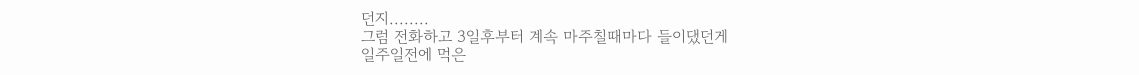던지........
그럼 전화하고 3일후부터 계속 마주칠때마다 들이댔던게
일주일전에 먹은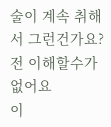술이 계속 취해서 그런건가요?
전 이해할수가 없어요
이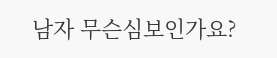남자 무슨심보인가요?